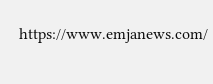https://www.emjanews.com/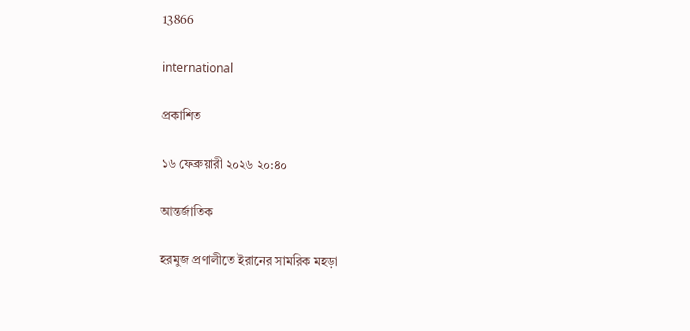13866

international

প্রকাশিত

১৬ ফেব্রুয়ারী ২০২৬ ২০:৪০

আন্তর্জাতিক

হরমুজ প্রণালীতে ইরানের সামরিক মহড়া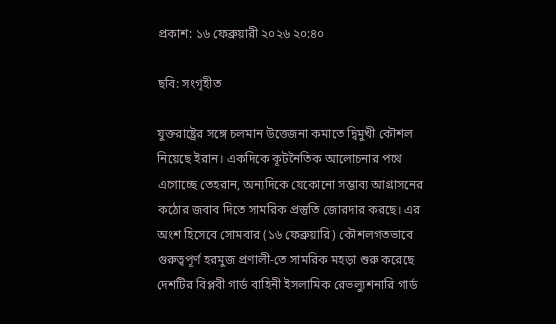প্রকাশ: ১৬ ফেব্রুয়ারী ২০২৬ ২০:৪০

ছবি: সংগৃহীত

যুক্তরাষ্ট্রের সঙ্গে চলমান উত্তেজনা কমাতে দ্বিমুখী কৌশল নিয়েছে ইরান। একদিকে কূটনৈতিক আলোচনার পথে এগোচ্ছে তেহরান, অন্যদিকে যেকোনো সম্ভাব্য আগ্রাসনের কঠোর জবাব দিতে সামরিক প্রস্তুতি জোরদার করছে। এর অংশ হিসেবে সোমবার (১৬ ফেব্রুয়ারি) কৌশলগতভাবে গুরুত্বপূর্ণ হরমুজ প্রণালী-তে সামরিক মহড়া শুরু করেছে দেশটির বিপ্লবী গার্ড বাহিনী ইসলামিক রেভল্যুশনারি গার্ড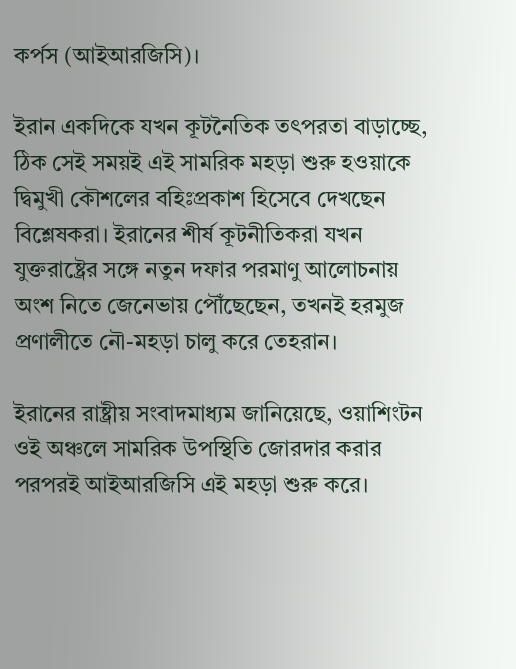কর্পস (আইআরজিসি)।

ইরান একদিকে যখন কূটনৈতিক তৎপরতা বাড়াচ্ছে, ঠিক সেই সময়ই এই সামরিক মহড়া শুরু হওয়াকে দ্বিমুখী কৌশলের বহিঃপ্রকাশ হিসেবে দেখছেন বিশ্লেষকরা। ইরানের শীর্ষ কূটনীতিকরা যখন যুক্তরাষ্ট্রের সঙ্গে নতুন দফার পরমাণু আলোচনায় অংশ নিতে জেনেভায় পৌঁছেছেন, তখনই হরমুজ প্রণালীতে নৌ-মহড়া চালু করে তেহরান।

ইরানের রাষ্ট্রীয় সংবাদমাধ্যম জানিয়েছে, ওয়াশিংটন ওই অঞ্চলে সামরিক উপস্থিতি জোরদার করার পরপরই আইআরজিসি এই মহড়া শুরু করে।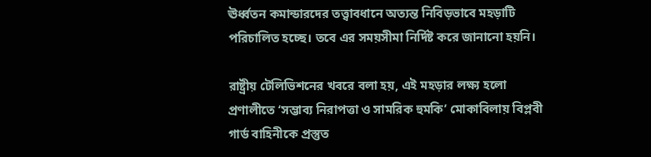ঊর্ধ্বতন কমান্ডারদের তত্ত্বাবধানে অত্যন্ত নিবিড়ভাবে মহড়াটি পরিচালিত হচ্ছে। তবে এর সময়সীমা নির্দিষ্ট করে জানানো হয়নি।

রাষ্ট্রীয় টেলিভিশনের খবরে বলা হয়, এই মহড়ার লক্ষ্য হলো প্রণালীতে ‘সম্ভাব্য নিরাপত্তা ও সামরিক হুমকি’ মোকাবিলায় বিপ্লবী গার্ড বাহিনীকে প্রস্তুত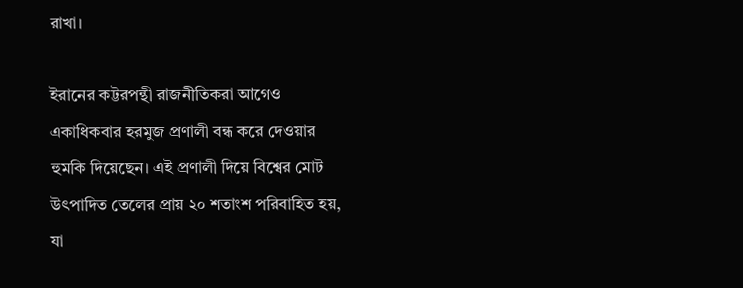রাখা।

ইরানের কট্টরপন্থী রাজনীতিকরা আগেও একাধিকবার হরমুজ প্রণালী বন্ধ করে দেওয়ার হুমকি দিয়েছেন। এই প্রণালী দিয়ে বিশ্বের মোট উৎপাদিত তেলের প্রায় ২০ শতাংশ পরিবাহিত হয়, যা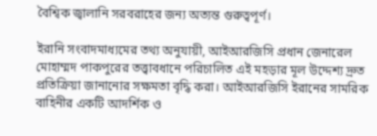বৈশ্বিক জ্বালানি সরবরাহের জন্য অত্যন্ত গুরুত্বপূর্ণ।

ইরানি সংবাদমাধ্যমের তথ্য অনুযায়ী, আইআরজিসি প্রধান জেনারেল মোহাম্মদ পাকপুরের তত্ত্বাবধানে পরিচালিত এই মহড়ার মূল উদ্দেশ্য দ্রুত প্রতিক্রিয়া জানানোর সক্ষমতা বৃদ্ধি করা। আইআরজিসি ইরানের সামরিক বাহিনীর একটি আদর্শিক ও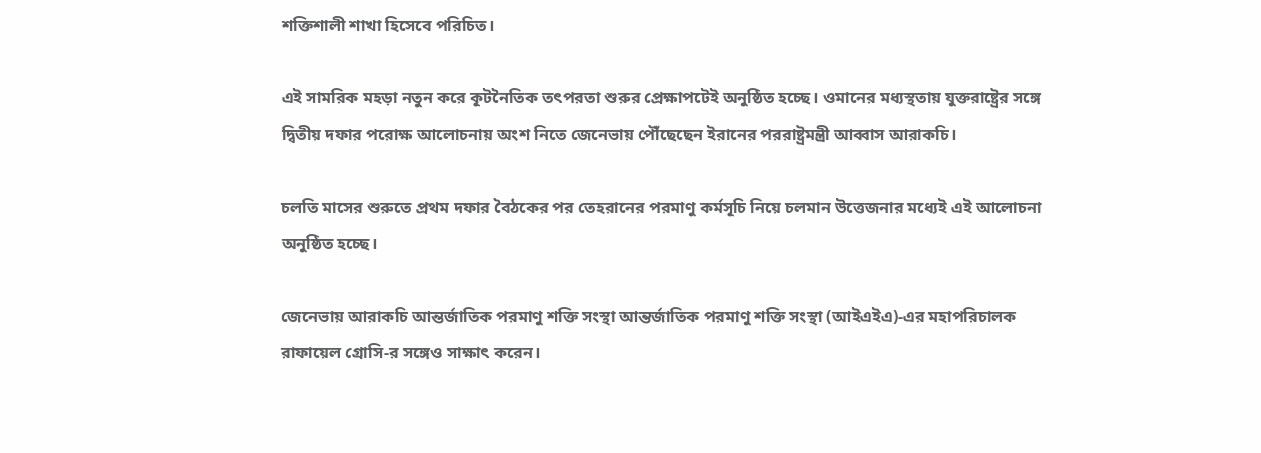শক্তিশালী শাখা হিসেবে পরিচিত।

এই সামরিক মহড়া নতুন করে কূটনৈতিক তৎপরতা শুরুর প্রেক্ষাপটেই অনুষ্ঠিত হচ্ছে। ওমানের মধ্যস্থতায় যুক্তরাষ্ট্রের সঙ্গে দ্বিতীয় দফার পরোক্ষ আলোচনায় অংশ নিতে জেনেভায় পৌঁছেছেন ইরানের পররাষ্ট্রমন্ত্রী আব্বাস আরাকচি।

চলতি মাসের শুরুতে প্রথম দফার বৈঠকের পর তেহরানের পরমাণু কর্মসূচি নিয়ে চলমান উত্তেজনার মধ্যেই এই আলোচনা অনুষ্ঠিত হচ্ছে।

জেনেভায় আরাকচি আন্তর্জাতিক পরমাণু শক্তি সংস্থা আন্তর্জাতিক পরমাণু শক্তি সংস্থা (আইএইএ)-এর মহাপরিচালক রাফায়েল গ্রোসি-র সঙ্গেও সাক্ষাৎ করেন।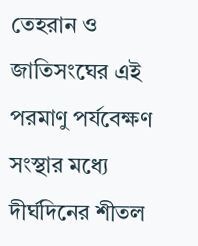তেহরান ও জাতিসংঘের এই পরমাণু পর্যবেক্ষণ সংস্থার মধ্যে দীর্ঘদিনের শীতল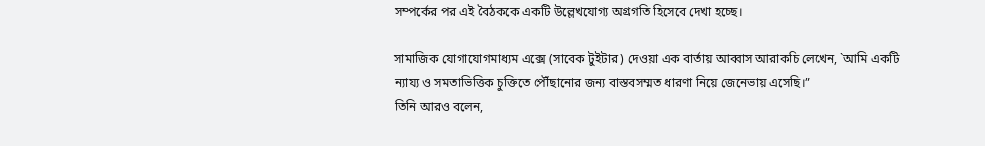সম্পর্কের পর এই বৈঠককে একটি উল্লেখযোগ্য অগ্রগতি হিসেবে দেখা হচ্ছে।

সামাজিক যোগাযোগমাধ্যম এক্সে (সাবেক টুইটার) দেওয়া এক বার্তায় আব্বাস আরাকচি লেখেন, `আমি একটি ন্যায্য ও সমতাভিত্তিক চুক্তিতে পৌঁছানোর জন্য বাস্তবসম্মত ধারণা নিয়ে জেনেভায় এসেছি।”
তিনি আরও বলেন,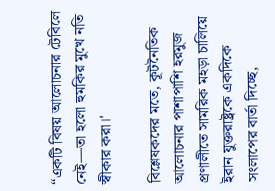“একটি বিষয় আলোচনার টেবিলে নেই—তা হলো হুমকির মুখে নতি স্বীকার করা।'

বিশ্লেষকদের মতে, কূটনৈতিক আলোচনার পাশাপাশি হরমুজ প্রণালীতে সামরিক মহড়া চালিয়ে ইরান যুক্তরাষ্ট্রকে একদিকে সংলাপের বার্তা দিচ্ছে,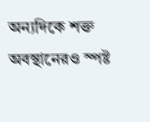অন্যদিকে শক্ত অবস্থানেরও স্পষ্ট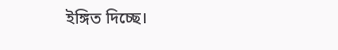ইঙ্গিত দিচ্ছে।